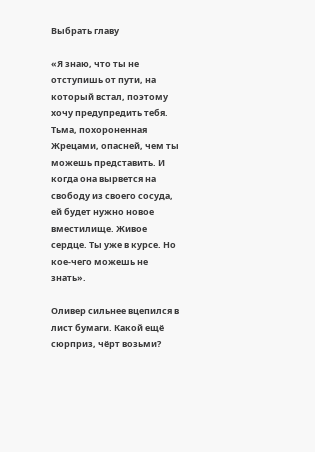Выбрать главу

«Я знаю, что ты не отступишь от пути, на который встал, поэтому хочу предупредить тебя. Тьма, похороненная Жрецами, опасней, чем ты можешь представить. И когда она вырвется на свободу из своего сосуда, ей будет нужно новое вместилище. Живое сердце. Ты уже в курсе. Но кое-чего можешь не знать».

Оливер сильнее вцепился в лист бумаги. Какой ещё сюрприз, чёрт возьми?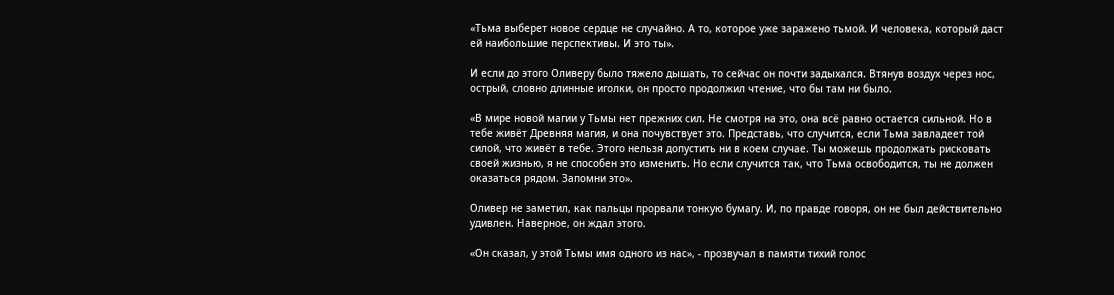«Тьма выберет новое сердце не случайно. А то, которое уже заражено тьмой. И человека, который даст ей наибольшие перспективы. И это ты».

И если до этого Оливеру было тяжело дышать, то сейчас он почти задыхался. Втянув воздух через нос, острый, словно длинные иголки, он просто продолжил чтение, что бы там ни было.

«В мире новой магии у Тьмы нет прежних сил. Не смотря на это, она всё равно остается сильной. Но в тебе живёт Древняя магия, и она почувствует это. Представь, что случится, если Тьма завладеет той силой, что живёт в тебе. Этого нельзя допустить ни в коем случае. Ты можешь продолжать рисковать своей жизнью, я не способен это изменить. Но если случится так, что Тьма освободится, ты не должен оказаться рядом. Запомни это».

Оливер не заметил, как пальцы прорвали тонкую бумагу. И, по правде говоря, он не был действительно удивлен. Наверное, он ждал этого.

«Он сказал, у этой Тьмы имя одного из нас», - прозвучал в памяти тихий голос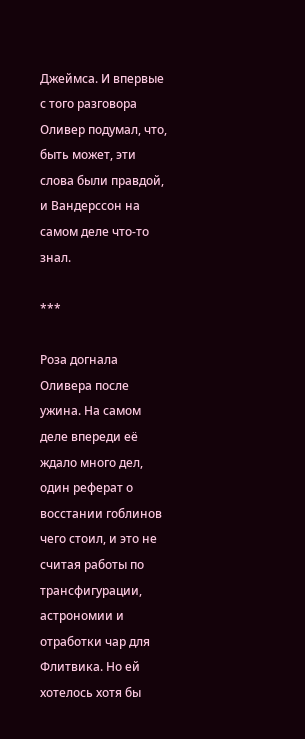Джеймса. И впервые с того разговора Оливер подумал, что, быть может, эти слова были правдой, и Вандерссон на самом деле что-то знал.

***

Роза догнала Оливера после ужина. На самом деле впереди её ждало много дел, один реферат о восстании гоблинов чего стоил, и это не считая работы по трансфигурации, астрономии и отработки чар для Флитвика. Но ей хотелось хотя бы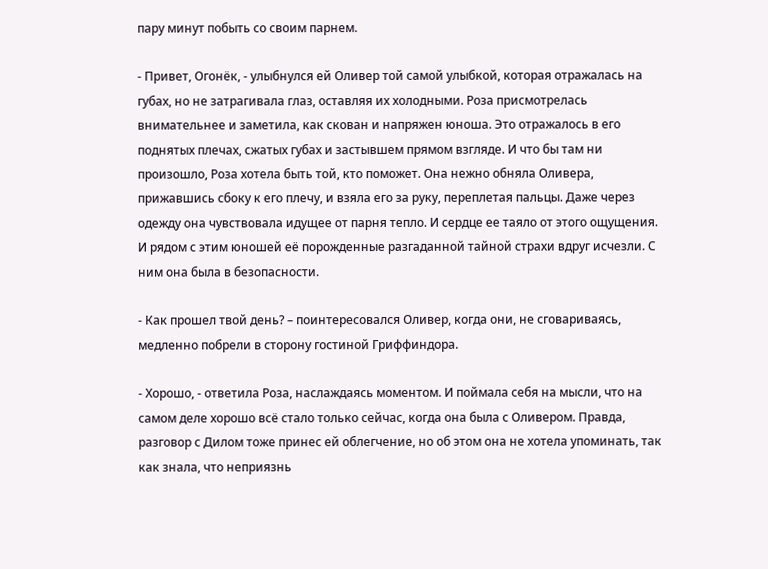пару минут побыть со своим парнем.

- Привет, Огонёк, - улыбнулся ей Оливер той самой улыбкой, которая отражалась на губах, но не затрагивала глаз, оставляя их холодными. Роза присмотрелась внимательнее и заметила, как скован и напряжен юноша. Это отражалось в его поднятых плечах, сжатых губах и застывшем прямом взгляде. И что бы там ни произошло, Роза хотела быть той, кто поможет. Она нежно обняла Оливера, прижавшись сбоку к его плечу, и взяла его за руку, переплетая пальцы. Даже через одежду она чувствовала идущее от парня тепло. И сердце ее таяло от этого ощущения. И рядом с этим юношей её порожденные разгаданной тайной страхи вдруг исчезли. С ним она была в безопасности.

- Как прошел твой день? – поинтересовался Оливер, когда они, не сговариваясь, медленно побрели в сторону гостиной Гриффиндора.

- Хорошо, - ответила Роза, наслаждаясь моментом. И поймала себя на мысли, что на самом деле хорошо всё стало только сейчас, когда она была с Оливером. Правда, разговор с Дилом тоже принес ей облегчение, но об этом она не хотела упоминать, так как знала, что неприязнь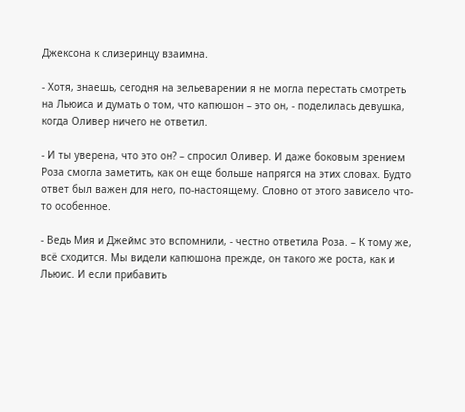Джексона к слизеринцу взаимна.

- Хотя, знаешь, сегодня на зельеварении я не могла перестать смотреть на Льюиса и думать о том, что капюшон – это он, - поделилась девушка, когда Оливер ничего не ответил.

- И ты уверена, что это он? – спросил Оливер. И даже боковым зрением Роза смогла заметить, как он еще больше напрягся на этих словах. Будто ответ был важен для него, по-настоящему. Словно от этого зависело что-то особенное.

- Ведь Мия и Джеймс это вспомнили, - честно ответила Роза. – К тому же, всё сходится. Мы видели капюшона прежде, он такого же роста, как и Льюис. И если прибавить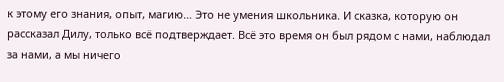к этому его знания, опыт, магию… Это не умения школьника. И сказка, которую он рассказал Дилу, только всё подтверждает. Всё это время он был рядом с нами, наблюдал за нами, а мы ничего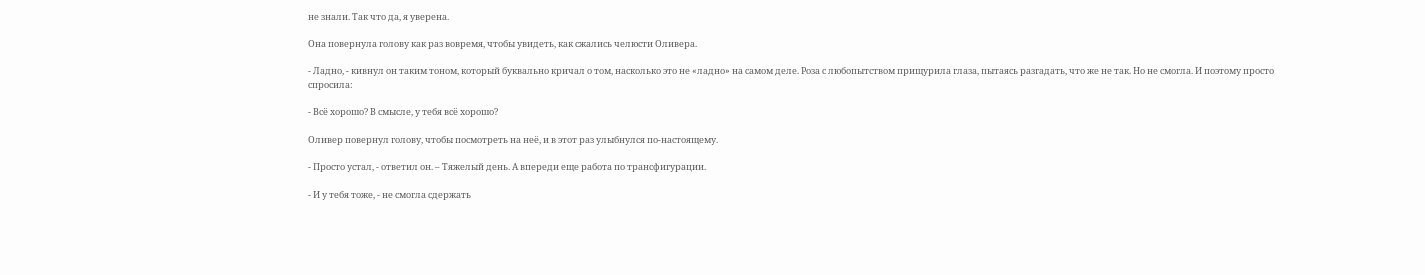не знали. Так что да, я уверена.

Она повернула голову как раз вовремя, чтобы увидеть, как сжались челюсти Оливера.

- Ладно, - кивнул он таким тоном, который буквально кричал о том, насколько это не «ладно» на самом деле. Роза с любопытством прищурила глаза, пытаясь разгадать, что же не так. Но не смогла. И поэтому просто спросила:

- Всё хорошо? В смысле, у тебя всё хорошо?

Оливер повернул голову, чтобы посмотреть на неё, и в этот раз улыбнулся по-настоящему.

- Просто устал, - ответил он. – Тяжелый день. А впереди еще работа по трансфигурации.

- И у тебя тоже, - не смогла сдержать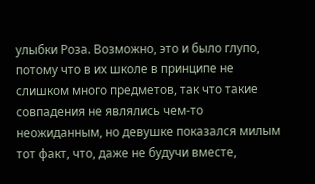улыбки Роза. Возможно, это и было глупо, потому что в их школе в принципе не слишком много предметов, так что такие совпадения не являлись чем-то неожиданным, но девушке показался милым тот факт, что, даже не будучи вместе,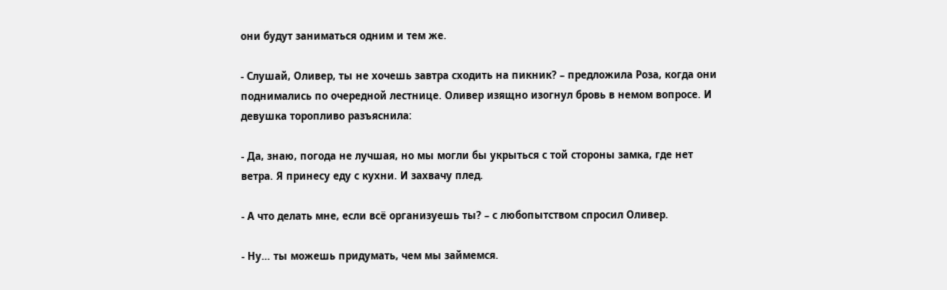они будут заниматься одним и тем же.

- Слушай, Оливер, ты не хочешь завтра сходить на пикник? – предложила Роза, когда они поднимались по очередной лестнице. Оливер изящно изогнул бровь в немом вопросе. И девушка торопливо разъяснила:

- Да, знаю, погода не лучшая, но мы могли бы укрыться с той стороны замка, где нет ветра. Я принесу еду с кухни. И захвачу плед.

- А что делать мне, если всё организуешь ты? – с любопытством спросил Оливер.

- Ну… ты можешь придумать, чем мы займемся.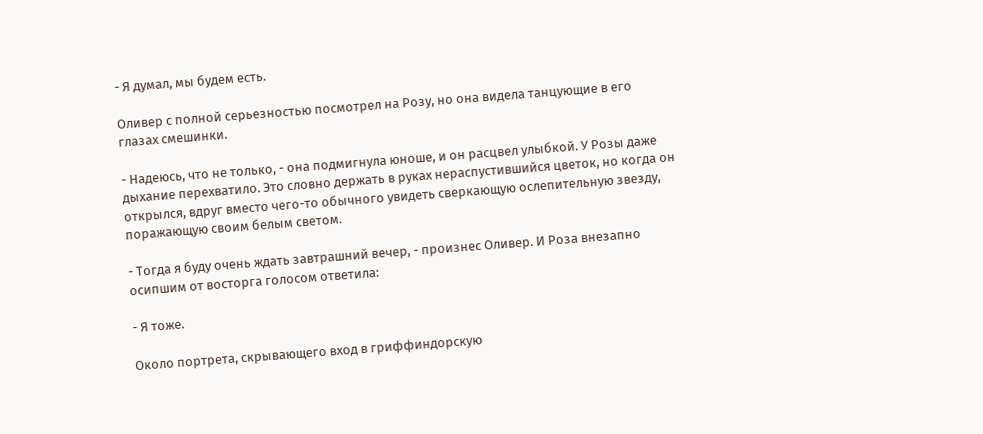- Я думал, мы будем есть.

Оливер с полной серьезностью посмотрел на Розу, но она видела танцующие в его глазах смешинки.

- Надеюсь, что не только, - она подмигнула юноше, и он расцвел улыбкой. У Розы даже дыхание перехватило. Это словно держать в руках нераспустившийся цветок, но когда он открылся, вдруг вместо чего-то обычного увидеть сверкающую ослепительную звезду, поражающую своим белым светом.

- Тогда я буду очень ждать завтрашний вечер, - произнес Оливер. И Роза внезапно осипшим от восторга голосом ответила:

- Я тоже.

Около портрета, скрывающего вход в гриффиндорскую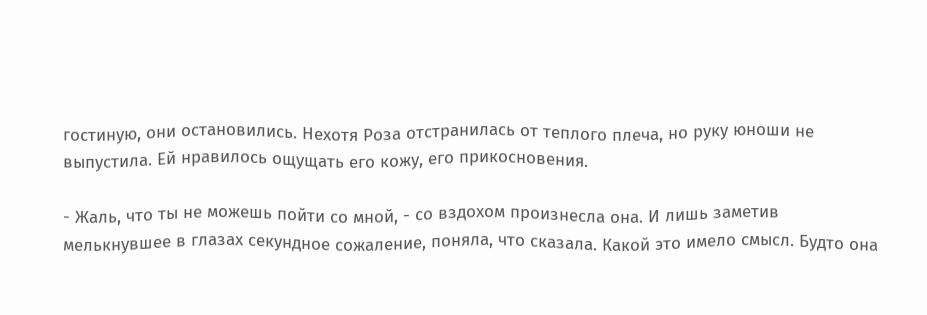гостиную, они остановились. Нехотя Роза отстранилась от теплого плеча, но руку юноши не выпустила. Ей нравилось ощущать его кожу, его прикосновения.

- Жаль, что ты не можешь пойти со мной, - со вздохом произнесла она. И лишь заметив мелькнувшее в глазах секундное сожаление, поняла, что сказала. Какой это имело смысл. Будто она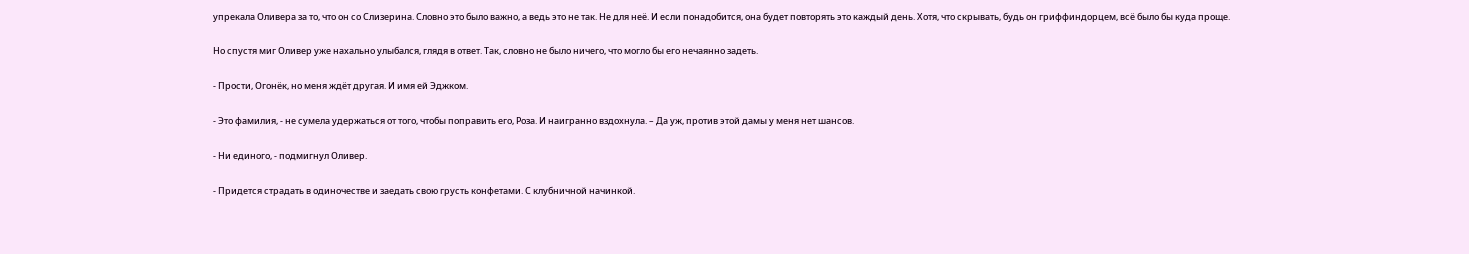упрекала Оливера за то, что он со Слизерина. Словно это было важно, а ведь это не так. Не для неё. И если понадобится, она будет повторять это каждый день. Хотя, что скрывать, будь он гриффиндорцем, всё было бы куда проще.

Но спустя миг Оливер уже нахально улыбался, глядя в ответ. Так, словно не было ничего, что могло бы его нечаянно задеть.

- Прости, Огонёк, но меня ждёт другая. И имя ей Эджком.

- Это фамилия, - не сумела удержаться от того, чтобы поправить его, Роза. И наигранно вздохнула. – Да уж, против этой дамы у меня нет шансов.

- Ни единого, - подмигнул Оливер.

- Придется страдать в одиночестве и заедать свою грусть конфетами. С клубничной начинкой.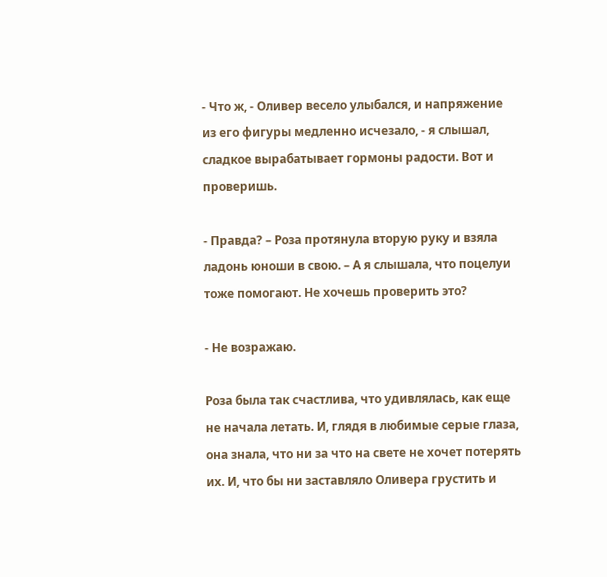- Что ж, - Оливер весело улыбался, и напряжение из его фигуры медленно исчезало, - я слышал, сладкое вырабатывает гормоны радости. Вот и проверишь.

- Правда? – Роза протянула вторую руку и взяла ладонь юноши в свою. – А я слышала, что поцелуи тоже помогают. Не хочешь проверить это?

- Не возражаю.

Роза была так счастлива, что удивлялась, как еще не начала летать. И, глядя в любимые серые глаза, она знала, что ни за что на свете не хочет потерять их. И, что бы ни заставляло Оливера грустить и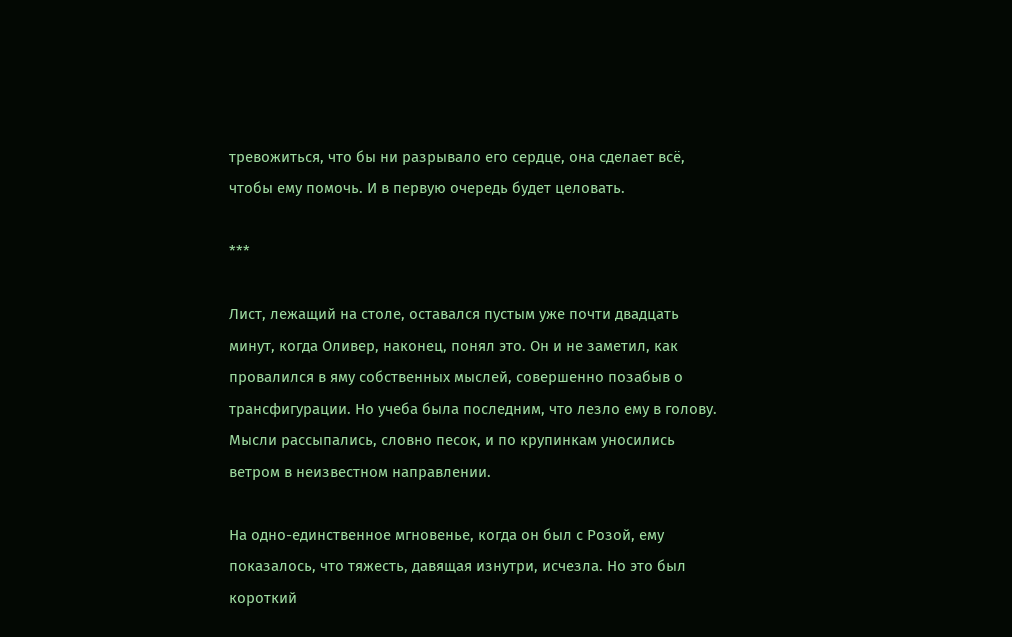тревожиться, что бы ни разрывало его сердце, она сделает всё, чтобы ему помочь. И в первую очередь будет целовать.

***

Лист, лежащий на столе, оставался пустым уже почти двадцать минут, когда Оливер, наконец, понял это. Он и не заметил, как провалился в яму собственных мыслей, совершенно позабыв о трансфигурации. Но учеба была последним, что лезло ему в голову. Мысли рассыпались, словно песок, и по крупинкам уносились ветром в неизвестном направлении.

На одно-единственное мгновенье, когда он был с Розой, ему показалось, что тяжесть, давящая изнутри, исчезла. Но это был короткий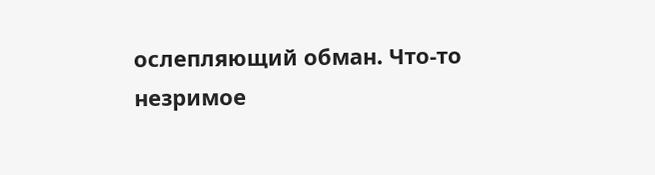ослепляющий обман. Что-то незримое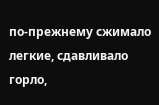по-прежнему сжимало легкие, сдавливало горло,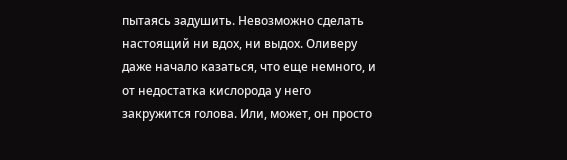пытаясь задушить. Невозможно сделать настоящий ни вдох, ни выдох. Оливеру даже начало казаться, что еще немного, и от недостатка кислорода у него закружится голова. Или, может, он просто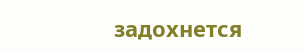задохнется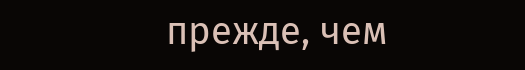прежде, чем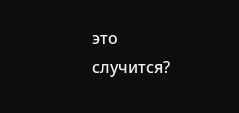это случится?